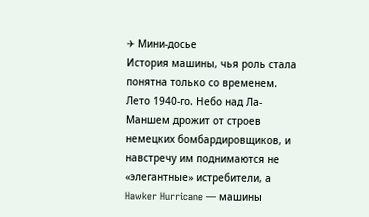✈ Мини-досье
История машины, чья роль стала понятна только со временем.
Лето 1940-го. Небо над Ла-Маншем дрожит от строев немецких бомбардировщиков, и навстречу им поднимаются не «элегантные» истребители, а Hawker Hurricane — машины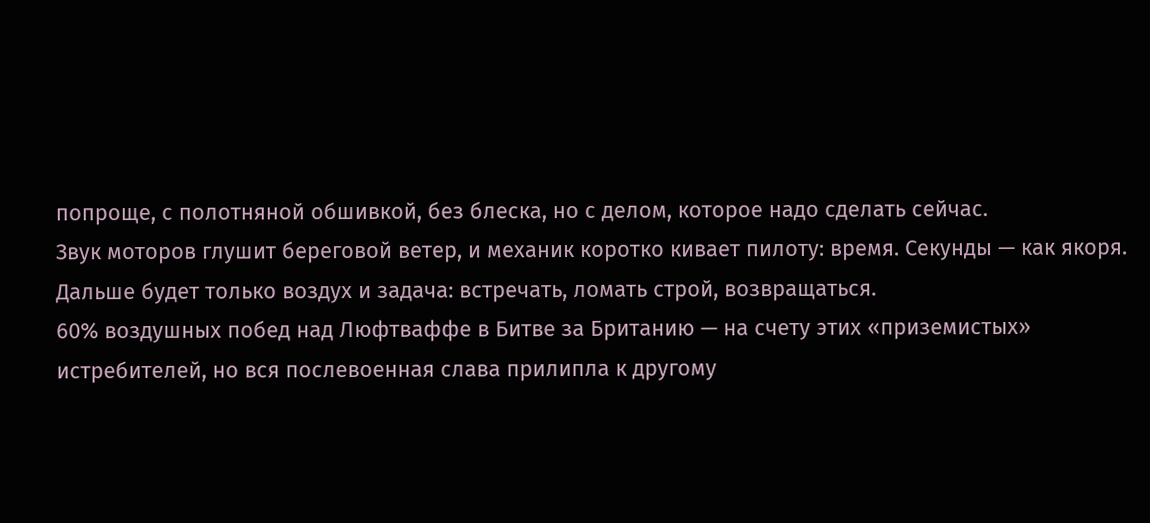попроще, с полотняной обшивкой, без блеска, но с делом, которое надо сделать сейчас.
Звук моторов глушит береговой ветер, и механик коротко кивает пилоту: время. Секунды — как якоря. Дальше будет только воздух и задача: встречать, ломать строй, возвращаться.
60% воздушных побед над Люфтваффе в Битве за Британию — на счету этих «приземистых» истребителей, но вся послевоенная слава прилипла к другому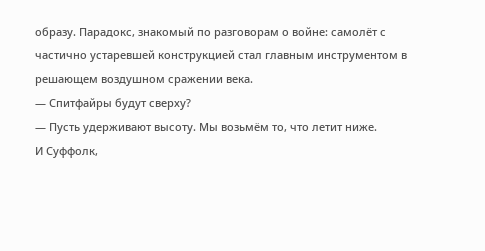образу. Парадокс, знакомый по разговорам о войне: самолёт с частично устаревшей конструкцией стал главным инструментом в решающем воздушном сражении века.
— Спитфайры будут сверху?
— Пусть удерживают высоту. Мы возьмём то, что летит ниже.
И Суффолк,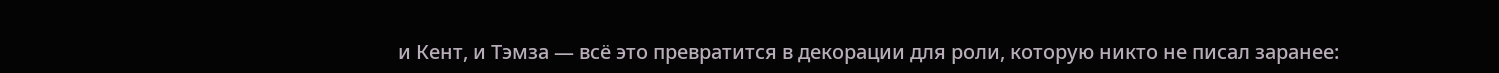и Кент, и Тэмза — всё это превратится в декорации для роли, которую никто не писал заранее: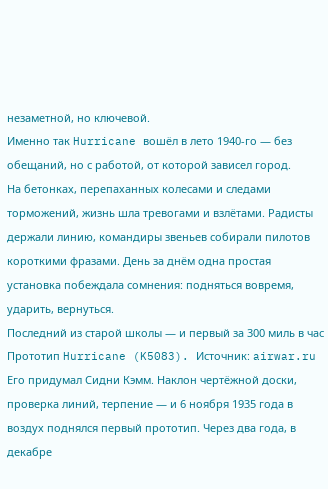незаметной, но ключевой.
Именно так Hurricane вошёл в лето 1940-го — без обещаний, но с работой, от которой зависел город.
На бетонках, перепаханных колесами и следами торможений, жизнь шла тревогами и взлётами. Радисты держали линию, командиры звеньев собирали пилотов короткими фразами. День за днём одна простая установка побеждала сомнения: подняться вовремя, ударить, вернуться.
Последний из старой школы — и первый за 300 миль в час
Прототип Hurricane (K5083). Источник: airwar.ru
Его придумал Сидни Кэмм. Наклон чертёжной доски, проверка линий, терпение — и 6 ноября 1935 года в воздух поднялся первый прототип. Через два года, в декабре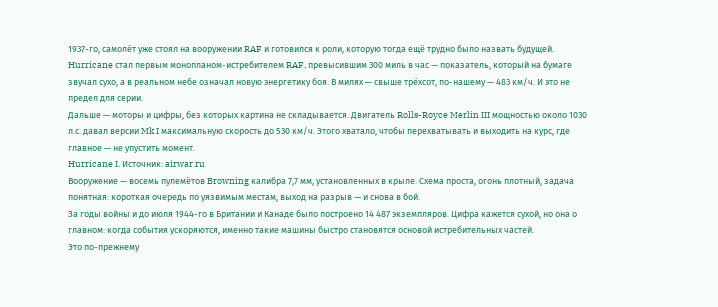1937-го, самолёт уже стоял на вооружении RAF и готовился к роли, которую тогда ещё трудно было назвать будущей.
Hurricane стал первым монопланом-истребителем RAF, превысившим 300 миль в час — показатель, который на бумаге звучал сухо, а в реальном небе означал новую энергетику боя. В милях — свыше трёхсот, по-нашему — 483 км/ч. И это не предел для серии.
Дальше — моторы и цифры, без которых картина не складывается. Двигатель Rolls-Royce Merlin III мощностью около 1030 л.с. давал версии Mk I максимальную скорость до 530 км/ч. Этого хватало, чтобы перехватывать и выходить на курс, где главное — не упустить момент.
Hurricane I. Источник: airwar.ru
Вооружение — восемь пулемётов Browning калибра 7,7 мм, установленных в крыле. Схема проста, огонь плотный, задача понятная: короткая очередь по уязвимым местам, выход на разрыв — и снова в бой.
За годы войны и до июля 1944-го в Британии и Канаде было построено 14 487 экземпляров. Цифра кажется сухой, но она о главном: когда события ускоряются, именно такие машины быстро становятся основой истребительных частей.
Это по-прежнему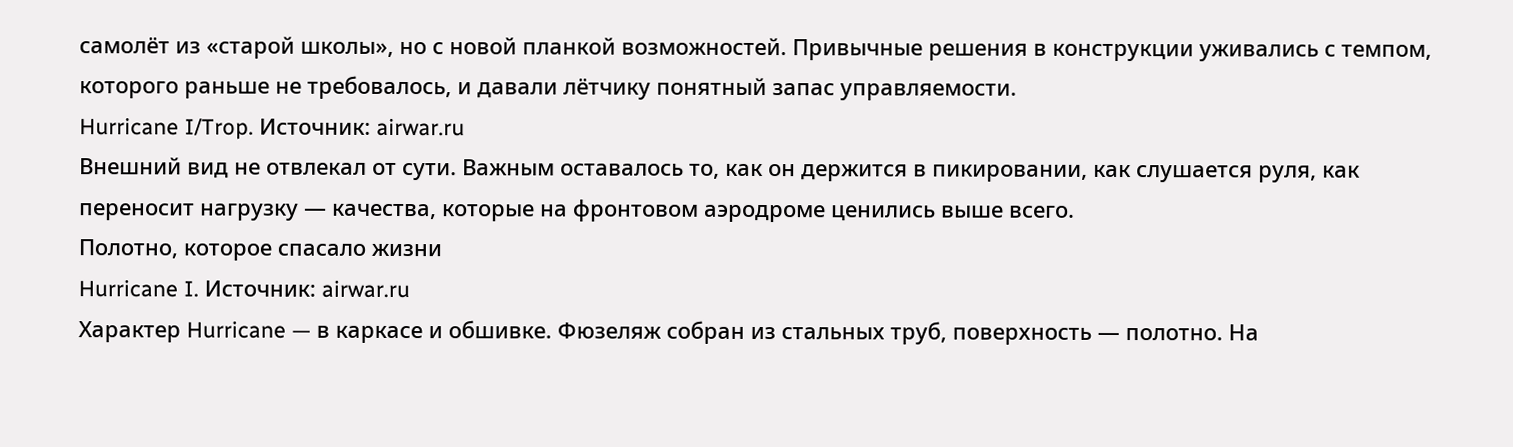самолёт из «старой школы», но с новой планкой возможностей. Привычные решения в конструкции уживались с темпом, которого раньше не требовалось, и давали лётчику понятный запас управляемости.
Hurricane I/Trop. Источник: airwar.ru
Внешний вид не отвлекал от сути. Важным оставалось то, как он держится в пикировании, как слушается руля, как переносит нагрузку — качества, которые на фронтовом аэродроме ценились выше всего.
Полотно, которое спасало жизни
Hurricane I. Источник: airwar.ru
Характер Hurricane — в каркасе и обшивке. Фюзеляж собран из стальных труб, поверхность — полотно. На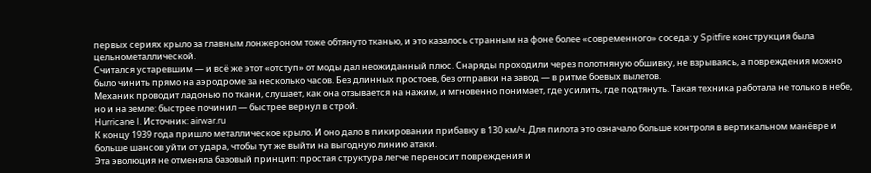первых сериях крыло за главным лонжероном тоже обтянуто тканью, и это казалось странным на фоне более «современного» соседа: у Spitfire конструкция была цельнометаллической.
Считался устаревшим — и всё же этот «отступ» от моды дал неожиданный плюс. Снаряды проходили через полотняную обшивку, не взрываясь, а повреждения можно было чинить прямо на аэродроме за несколько часов. Без длинных простоев, без отправки на завод — в ритме боевых вылетов.
Механик проводит ладонью по ткани, слушает, как она отзывается на нажим, и мгновенно понимает, где усилить, где подтянуть. Такая техника работала не только в небе, но и на земле: быстрее починил — быстрее вернул в строй.
Hurricane I. Источник: airwar.ru
К концу 1939 года пришло металлическое крыло. И оно дало в пикировании прибавку в 130 км/ч. Для пилота это означало больше контроля в вертикальном манёвре и больше шансов уйти от удара, чтобы тут же выйти на выгодную линию атаки.
Эта эволюция не отменяла базовый принцип: простая структура легче переносит повреждения и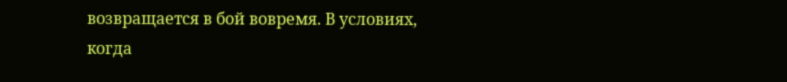возвращается в бой вовремя. В условиях, когда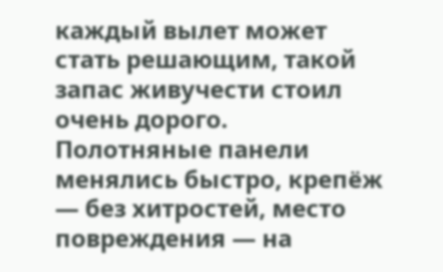каждый вылет может стать решающим, такой запас живучести стоил очень дорого.
Полотняные панели менялись быстро, крепёж — без хитростей, место повреждения — на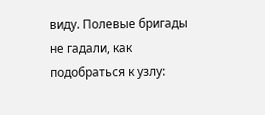виду. Полевые бригады не гадали, как подобраться к узлу: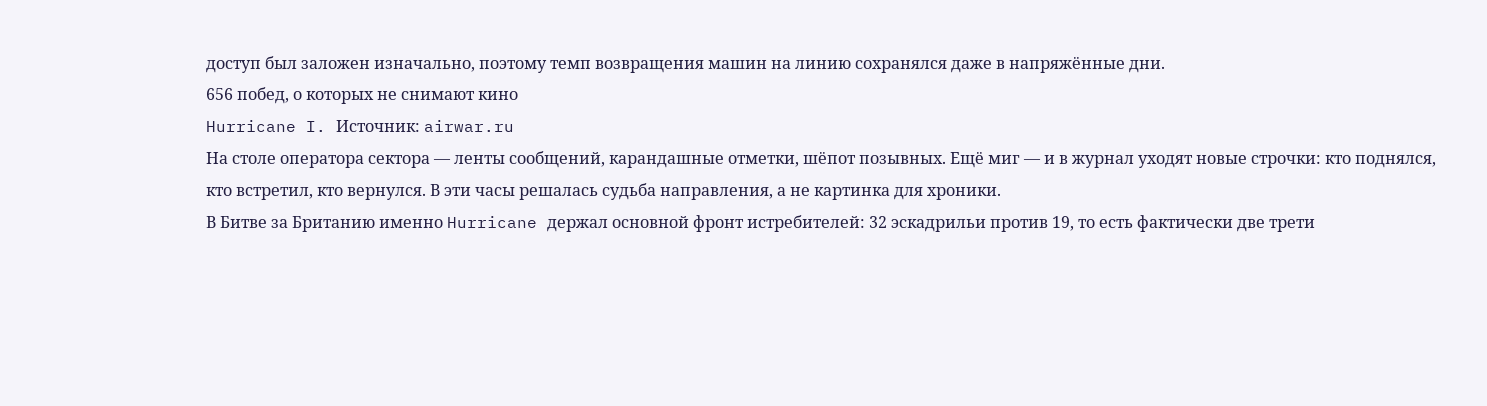доступ был заложен изначально, поэтому темп возвращения машин на линию сохранялся даже в напряжённые дни.
656 побед, о которых не снимают кино
Hurricane I. Источник: airwar.ru
На столе оператора сектора — ленты сообщений, карандашные отметки, шёпот позывных. Ещё миг — и в журнал уходят новые строчки: кто поднялся, кто встретил, кто вернулся. В эти часы решалась судьба направления, а не картинка для хроники.
В Битве за Британию именно Hurricane держал основной фронт истребителей: 32 эскадрильи против 19, то есть фактически две трети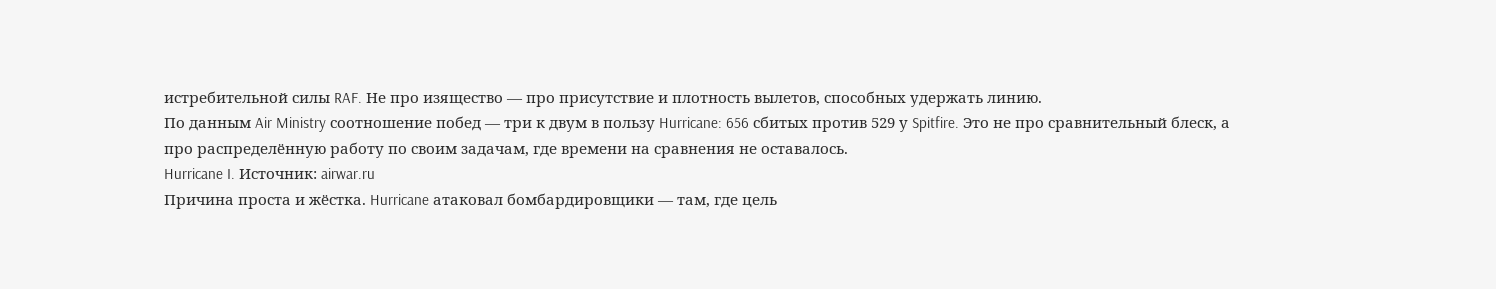истребительной силы RAF. Не про изящество — про присутствие и плотность вылетов, способных удержать линию.
По данным Air Ministry соотношение побед — три к двум в пользу Hurricane: 656 сбитых против 529 у Spitfire. Это не про сравнительный блеск, а про распределённую работу по своим задачам, где времени на сравнения не оставалось.
Hurricane I. Источник: airwar.ru
Причина проста и жёстка. Hurricane атаковал бомбардировщики — там, где цель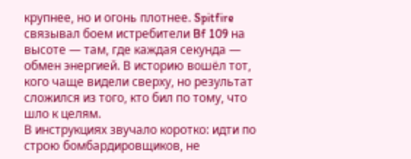крупнее, но и огонь плотнее. Spitfire связывал боем истребители Bf 109 на высоте — там, где каждая секунда — обмен энергией. В историю вошёл тот, кого чаще видели сверху, но результат сложился из того, кто бил по тому, что шло к целям.
В инструкциях звучало коротко: идти по строю бомбардировщиков, не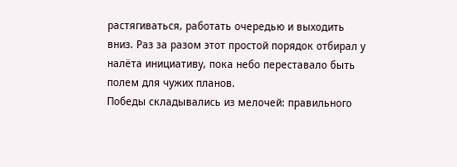растягиваться, работать очередью и выходить вниз. Раз за разом этот простой порядок отбирал у налёта инициативу, пока небо переставало быть полем для чужих планов.
Победы складывались из мелочей: правильного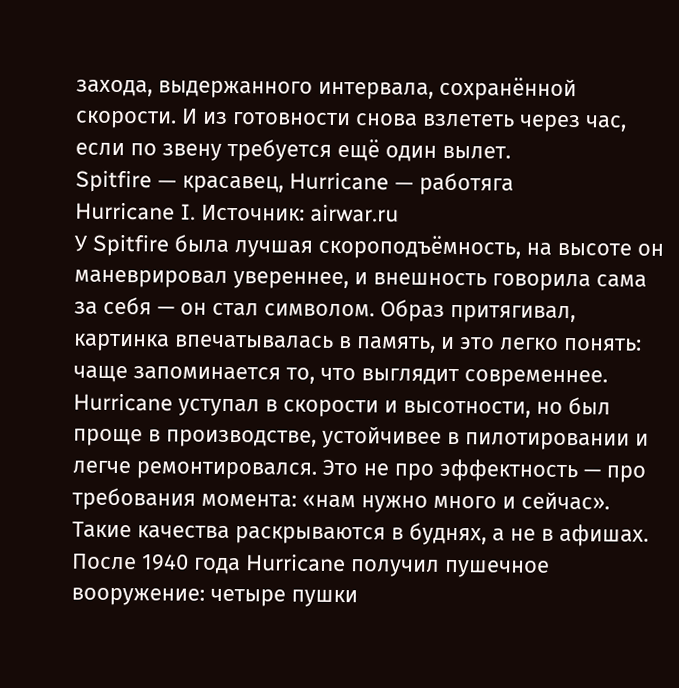захода, выдержанного интервала, сохранённой скорости. И из готовности снова взлететь через час, если по звену требуется ещё один вылет.
Spitfire — красавец, Hurricane — работяга
Hurricane I. Источник: airwar.ru
У Spitfire была лучшая скороподъёмность, на высоте он маневрировал увереннее, и внешность говорила сама за себя — он стал символом. Образ притягивал, картинка впечатывалась в память, и это легко понять: чаще запоминается то, что выглядит современнее.
Hurricane уступал в скорости и высотности, но был проще в производстве, устойчивее в пилотировании и легче ремонтировался. Это не про эффектность — про требования момента: «нам нужно много и сейчас». Такие качества раскрываются в буднях, а не в афишах.
После 1940 года Hurricane получил пушечное вооружение: четыре пушки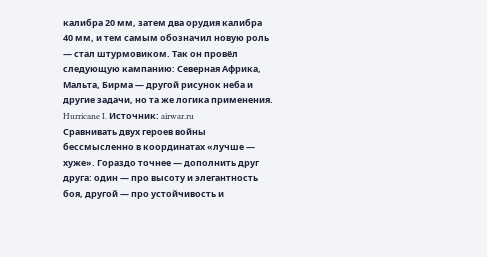калибра 20 мм, затем два орудия калибра 40 мм, и тем самым обозначил новую роль — стал штурмовиком. Так он провёл следующую кампанию: Северная Африка, Мальта, Бирма — другой рисунок неба и другие задачи, но та же логика применения.
Hurricane I. Источник: airwar.ru
Сравнивать двух героев войны бессмысленно в координатах «лучше — хуже». Гораздо точнее — дополнить друг друга: один — про высоту и элегантность боя, другой — про устойчивость и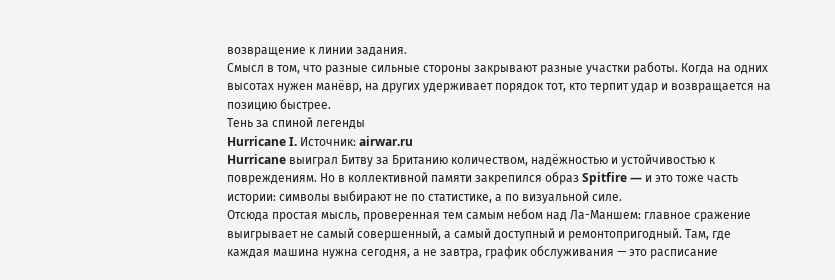возвращение к линии задания.
Смысл в том, что разные сильные стороны закрывают разные участки работы. Когда на одних высотах нужен манёвр, на других удерживает порядок тот, кто терпит удар и возвращается на позицию быстрее.
Тень за спиной легенды
Hurricane I. Источник: airwar.ru
Hurricane выиграл Битву за Британию количеством, надёжностью и устойчивостью к повреждениям. Но в коллективной памяти закрепился образ Spitfire — и это тоже часть истории: символы выбирают не по статистике, а по визуальной силе.
Отсюда простая мысль, проверенная тем самым небом над Ла-Маншем: главное сражение выигрывает не самый совершенный, а самый доступный и ремонтопригодный. Там, где каждая машина нужна сегодня, а не завтра, график обслуживания — это расписание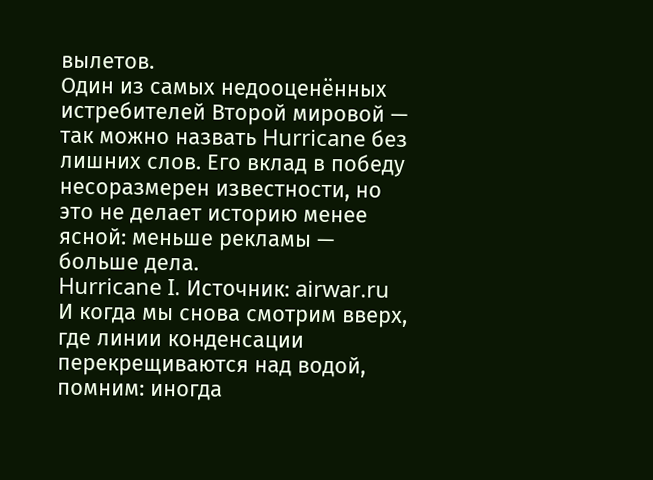вылетов.
Один из самых недооценённых истребителей Второй мировой — так можно назвать Hurricane без лишних слов. Его вклад в победу несоразмерен известности, но это не делает историю менее ясной: меньше рекламы — больше дела.
Hurricane I. Источник: airwar.ru
И когда мы снова смотрим вверх, где линии конденсации перекрещиваются над водой, помним: иногда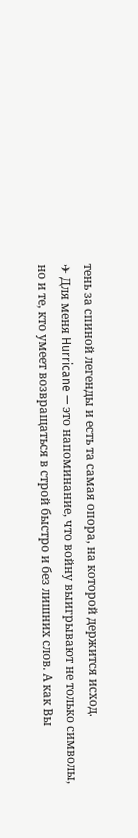тень за спиной легенды и есть та самая опора, на которой держится исход.
✈ Для меня Hurricane — это напоминание, что войну выигрывают не только символы, но и те, кто умеет возвращаться в строй быстро и без лишних слов. А как Вы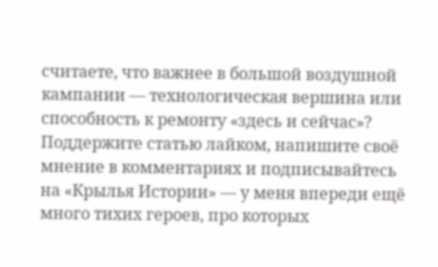считаете, что важнее в большой воздушной кампании — технологическая вершина или способность к ремонту «здесь и сейчас»? Поддержите статью лайком, напишите своё мнение в комментариях и подписывайтесь на «Крылья Истории» — у меня впереди ещё много тихих героев, про которых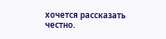хочется рассказать честно.